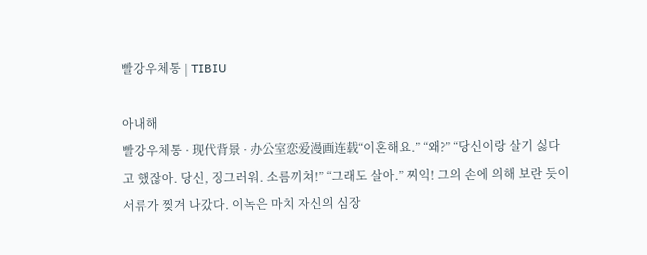빨강우체통 | TIBIU

아내해
빨강우체통 · 现代背景 · 办公室恋爱漫画连载“이혼해요.” “왜?” “당신이랑 살기 싫다고 했잖아. 당신, 징그러워. 소름끼쳐!” “그래도 살아.” 찌익! 그의 손에 의해 보란 듯이 서류가 찢겨 나갔다. 이녹은 마치 자신의 심장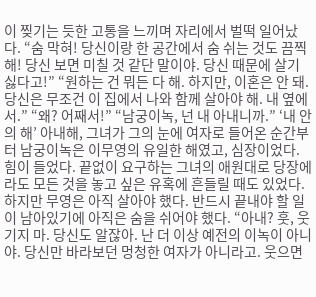이 찢기는 듯한 고통을 느끼며 자리에서 벌떡 일어났다. “숨 막혀! 당신이랑 한 공간에서 숨 쉬는 것도 끔찍해! 당신 보면 미칠 것 같단 말이야. 당신 때문에 살기 싫다고!” “원하는 건 뭐든 다 해. 하지만, 이혼은 안 돼. 당신은 무조건 이 집에서 나와 함께 살아야 해. 내 옆에서.” “왜? 어째서!” “남궁이녹, 넌 내 아내니까.” ‘내 안의 해’ 아내해, 그녀가 그의 눈에 여자로 들어온 순간부터 남궁이녹은 이무영의 유일한 해였고, 심장이었다. 힘이 들었다. 끝없이 요구하는 그녀의 애원대로 당장에라도 모든 것을 놓고 싶은 유혹에 흔들릴 때도 있었다. 하지만 무영은 아직 살아야 했다. 반드시 끝내야 할 일이 남아있기에 아직은 숨을 쉬어야 했다. “아내? 훗, 웃기지 마. 당신도 알잖아. 난 더 이상 예전의 이녹이 아니야. 당신만 바라보던 멍청한 여자가 아니라고. 웃으면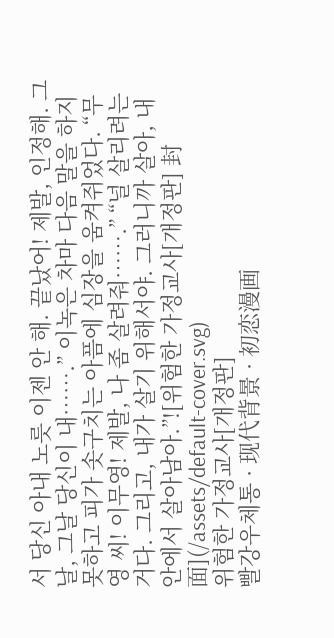서 당신 아내 노릇 이젠 안 해. 끝났어! 제발, 인정해. 그날, 그날 당신이 내…….” 이녹은 차마 다음 말을 하지 못하고 피가 솟구치는 아픔에 심장을 움켜쥐었다. “무영 씨! 이무영! 제발, 나 좀 살려줘…….” “널 살리려는 거다. 그리고, 내가 살기 위해서야. 그러니까 살아, 내 안에서 살아남아.”![위험한 가정교사[개정판] 封面](/assets/default-cover.svg)
위험한 가정교사[개정판]
빨강우체통 · 现代背景 · 初恋漫画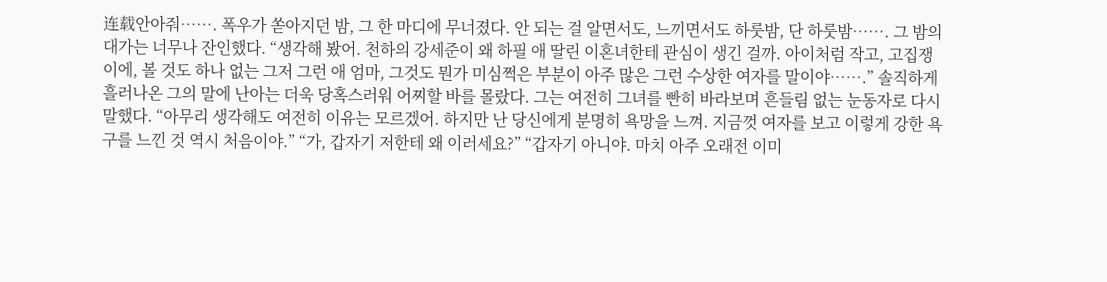连载안아줘……. 폭우가 쏟아지던 밤, 그 한 마디에 무너졌다. 안 되는 걸 알면서도, 느끼면서도 하룻밤, 단 하룻밤……. 그 밤의 대가는 너무나 잔인했다. “생각해 봤어. 천하의 강세준이 왜 하필 애 딸린 이혼녀한테 관심이 생긴 걸까. 아이처럼 작고, 고집쟁이에, 볼 것도 하나 없는 그저 그런 애 엄마, 그것도 뭔가 미심쩍은 부분이 아주 많은 그런 수상한 여자를 말이야…….” 솔직하게 흘러나온 그의 말에 난아는 더욱 당혹스러워 어찌할 바를 몰랐다. 그는 여전히 그녀를 빤히 바라보며 흔들림 없는 눈동자로 다시 말했다. “아무리 생각해도 여전히 이유는 모르겠어. 하지만 난 당신에게 분명히 욕망을 느껴. 지금껏 여자를 보고 이렇게 강한 욕구를 느낀 것 역시 처음이야.” “가, 갑자기 저한테 왜 이러세요?” “갑자기 아니야. 마치 아주 오래전 이미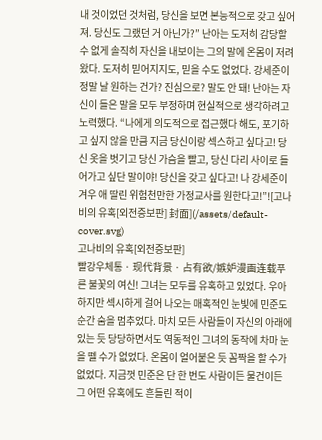내 것이었던 것처럼, 당신을 보면 본능적으로 갖고 싶어져. 당신도 그랬던 거 아닌가?” 난아는 도저히 감당할 수 없게 솔직히 자신을 내보이는 그의 말에 온몸이 저려왔다. 도저히 믿어지지도, 믿을 수도 없었다. 강세준이 정말 날 원하는 건가? 진심으로? 말도 안 돼! 난아는 자신이 들은 말을 모두 부정하며 현실적으로 생각하려고 노력했다. “나에게 의도적으로 접근했다 해도, 포기하고 싶지 않을 만큼 지금 당신이랑 섹스하고 싶다고! 당신 옷을 벗기고 당신 가슴을 빨고, 당신 다리 사이로 들어가고 싶단 말이야! 당신을 갖고 싶다고! 나 강세준이 겨우 애 딸린 위험천만한 가정교사를 원한다고!”![고나비의 유혹[외전증보판] 封面](/assets/default-cover.svg)
고나비의 유혹[외전증보판]
빨강우체통 · 现代背景 · 占有欲/嫉妒漫画连载푸른 불꽃의 여신! 그녀는 모두를 유혹하고 있었다. 우아하지만 섹시하게 걸어 나오는 매혹적인 눈빛에 민준도 순간 숨을 멈추었다. 마치 모든 사람들이 자신의 아래에 있는 듯 당당하면서도 역동적인 그녀의 동작에 차마 눈을 뗄 수가 없었다. 온몸이 얼어붙은 듯 꼼짝을 할 수가 없었다. 지금껏 민준은 단 한 번도 사람이든 물건이든 그 어떤 유혹에도 흔들린 적이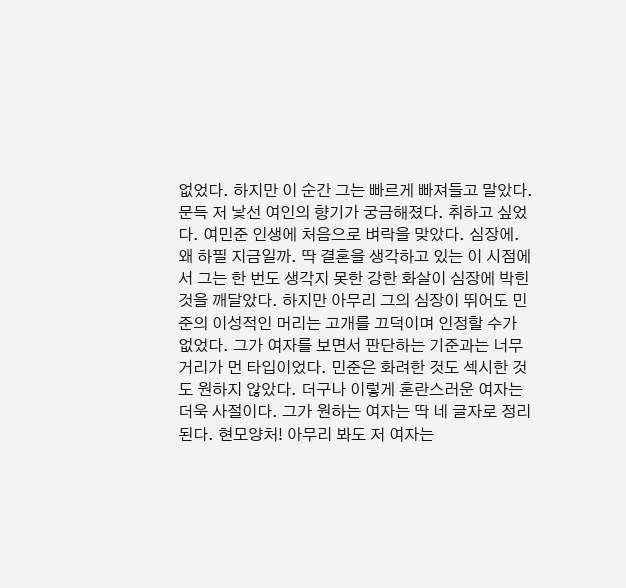없었다. 하지만 이 순간 그는 빠르게 빠져들고 말았다. 문득 저 낯선 여인의 향기가 궁금해졌다. 취하고 싶었다. 여민준 인생에 처음으로 벼락을 맞았다. 심장에. 왜 하필 지금일까. 딱 결혼을 생각하고 있는 이 시점에서 그는 한 번도 생각지 못한 강한 화살이 심장에 박힌 것을 깨달았다. 하지만 아무리 그의 심장이 뛰어도 민준의 이성적인 머리는 고개를 끄덕이며 인정할 수가 없었다. 그가 여자를 보면서 판단하는 기준과는 너무 거리가 먼 타입이었다. 민준은 화려한 것도 섹시한 것도 원하지 않았다. 더구나 이렇게 혼란스러운 여자는 더욱 사절이다. 그가 원하는 여자는 딱 네 글자로 정리된다. 현모양처! 아무리 봐도 저 여자는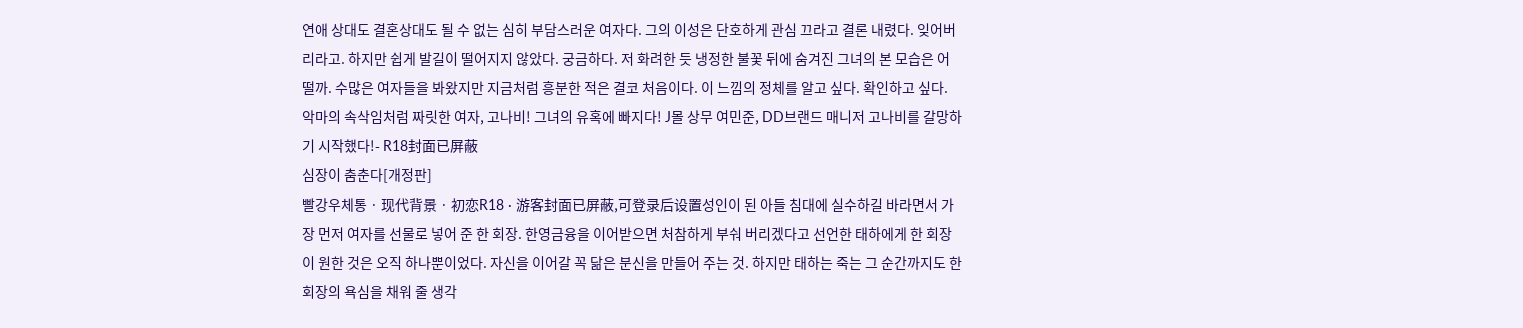연애 상대도 결혼상대도 될 수 없는 심히 부담스러운 여자다. 그의 이성은 단호하게 관심 끄라고 결론 내렸다. 잊어버리라고. 하지만 쉽게 발길이 떨어지지 않았다. 궁금하다. 저 화려한 듯 냉정한 불꽃 뒤에 숨겨진 그녀의 본 모습은 어떨까. 수많은 여자들을 봐왔지만 지금처럼 흥분한 적은 결코 처음이다. 이 느낌의 정체를 알고 싶다. 확인하고 싶다. 악마의 속삭임처럼 짜릿한 여자, 고나비! 그녀의 유혹에 빠지다! J몰 상무 여민준, DD브랜드 매니저 고나비를 갈망하기 시작했다!- R18封面已屏蔽
심장이 춤춘다[개정판]
빨강우체통 · 现代背景 · 初恋R18 · 游客封面已屏蔽,可登录后设置성인이 된 아들 침대에 실수하길 바라면서 가장 먼저 여자를 선물로 넣어 준 한 회장. 한영금융을 이어받으면 처참하게 부숴 버리겠다고 선언한 태하에게 한 회장이 원한 것은 오직 하나뿐이었다. 자신을 이어갈 꼭 닮은 분신을 만들어 주는 것. 하지만 태하는 죽는 그 순간까지도 한 회장의 욕심을 채워 줄 생각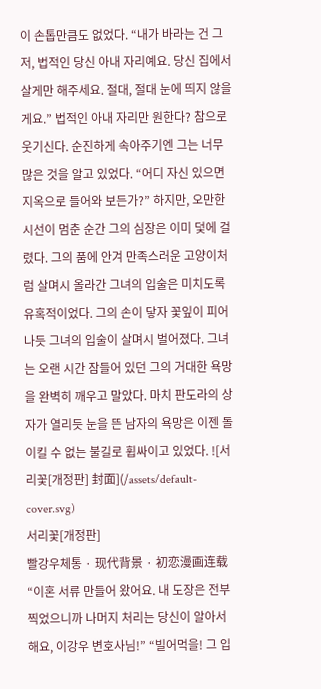이 손톱만큼도 없었다. “내가 바라는 건 그저, 법적인 당신 아내 자리예요. 당신 집에서 살게만 해주세요. 절대, 절대 눈에 띄지 않을게요.” 법적인 아내 자리만 원한다? 참으로 웃기신다. 순진하게 속아주기엔 그는 너무 많은 것을 알고 있었다. “어디 자신 있으면 지옥으로 들어와 보든가?” 하지만, 오만한 시선이 멈춘 순간 그의 심장은 이미 덫에 걸렸다. 그의 품에 안겨 만족스러운 고양이처럼 살며시 올라간 그녀의 입술은 미치도록 유혹적이었다. 그의 손이 닿자 꽃잎이 피어나듯 그녀의 입술이 살며시 벌어졌다. 그녀는 오랜 시간 잠들어 있던 그의 거대한 욕망을 완벽히 깨우고 말았다. 마치 판도라의 상자가 열리듯 눈을 뜬 남자의 욕망은 이젠 돌이킬 수 없는 불길로 휩싸이고 있었다. ![서리꽃[개정판] 封面](/assets/default-cover.svg)
서리꽃[개정판]
빨강우체통 · 现代背景 · 初恋漫画连载“이혼 서류 만들어 왔어요. 내 도장은 전부 찍었으니까 나머지 처리는 당신이 알아서 해요, 이강우 변호사님!” “빌어먹을! 그 입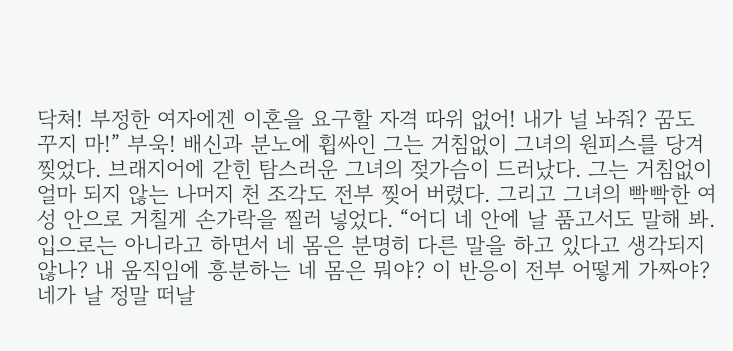닥쳐! 부정한 여자에겐 이혼을 요구할 자격 따위 없어! 내가 널 놔줘? 꿈도 꾸지 마!” 부욱! 배신과 분노에 휩싸인 그는 거침없이 그녀의 원피스를 당겨 찢었다. 브래지어에 갇힌 탐스러운 그녀의 젖가슴이 드러났다. 그는 거침없이 얼마 되지 않는 나머지 천 조각도 전부 찢어 버렸다. 그리고 그녀의 빡빡한 여성 안으로 거칠게 손가락을 찔러 넣었다. “어디 네 안에 날 품고서도 말해 봐. 입으로는 아니라고 하면서 네 몸은 분명히 다른 말을 하고 있다고 생각되지 않나? 내 움직임에 흥분하는 네 몸은 뭐야? 이 반응이 전부 어떻게 가짜야? 네가 날 정말 떠날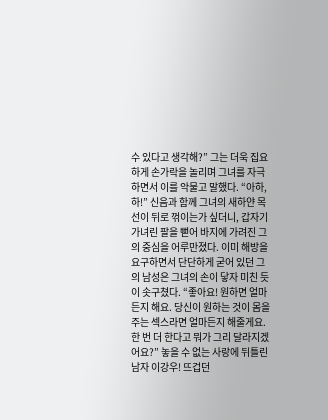수 있다고 생각해?” 그는 더욱 집요하게 손가락을 놀리며 그녀를 자극하면서 이를 악물고 말했다. “아하, 하!” 신음과 함께 그녀의 새하얀 목선이 뒤로 꺾이는가 싶더니, 갑자기 가녀린 팔을 뻗어 바지에 가려진 그의 중심을 어루만졌다. 이미 해방을 요구하면서 단단하게 굳어 있던 그의 남성은 그녀의 손이 닿자 미친 듯이 솟구쳤다. “좋아요! 원하면 얼마든지 해요. 당신이 원하는 것이 몸을 주는 섹스라면 얼마든지 해줄게요. 한 번 더 한다고 뭐가 그리 달라지겠어요?” 놓을 수 없는 사랑에 뒤틀린 남자 이강우! 뜨겁던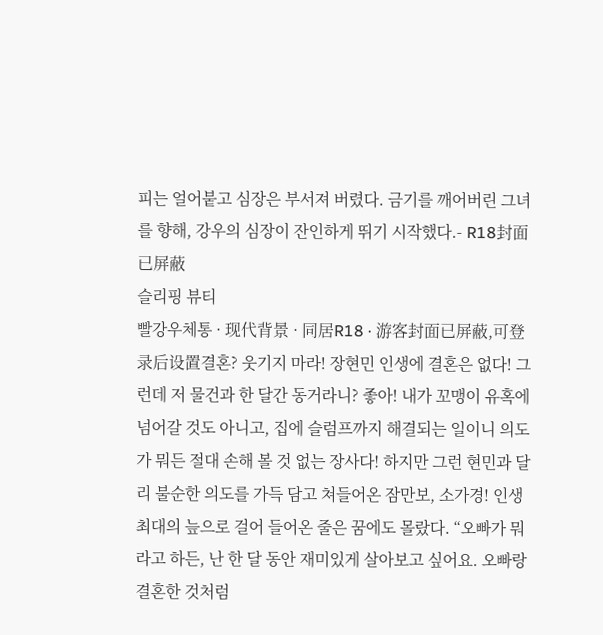피는 얼어붙고 심장은 부서져 버렸다. 금기를 깨어버린 그녀를 향해, 강우의 심장이 잔인하게 뛰기 시작했다.- R18封面已屏蔽
슬리핑 뷰티
빨강우체통 · 现代背景 · 同居R18 · 游客封面已屏蔽,可登录后设置결혼? 웃기지 마라! 장현민 인생에 결혼은 없다! 그런데 저 물건과 한 달간 동거라니? 좋아! 내가 꼬맹이 유혹에 넘어갈 것도 아니고, 집에 슬럼프까지 해결되는 일이니 의도가 뭐든 절대 손해 볼 것 없는 장사다! 하지만 그런 현민과 달리 불순한 의도를 가득 담고 쳐들어온 잠만보, 소가경! 인생 최대의 늪으로 걸어 들어온 줄은 꿈에도 몰랐다. “오빠가 뭐라고 하든, 난 한 달 동안 재미있게 살아보고 싶어요. 오빠랑 결혼한 것처럼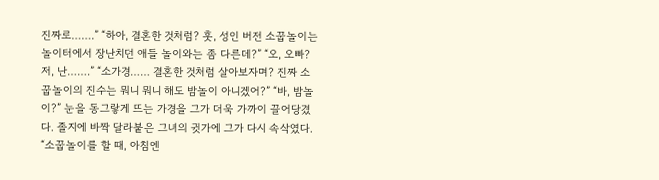진짜로…….” “하아, 결혼한 것처럼? 훗, 성인 버전 소꿉놀이는 놀이터에서 장난치던 애들 놀이와는 좀 다른데?” “오, 오빠? 저, 난…….” “소가경…… 결혼한 것처럼 살아보자며? 진짜 소꿉놀이의 진수는 뭐니 뭐니 해도 밤놀이 아니겠어?” “바, 밤놀이?” 눈을 동그랗게 뜨는 가경을 그가 더욱 가까이 끌어당겼다. 졸지에 바짝 달라붙은 그녀의 귓가에 그가 다시 속삭였다. “소꿉놀이를 할 때, 아침엔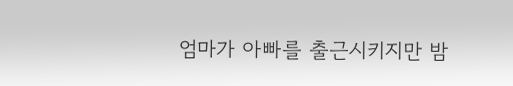엄마가 아빠를 출근시키지만 밤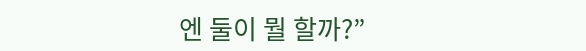엔 둘이 뭘 할까?”